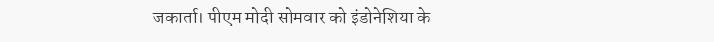जकार्ता। पीएम मोदी सोमवार को इंडोनेशिया के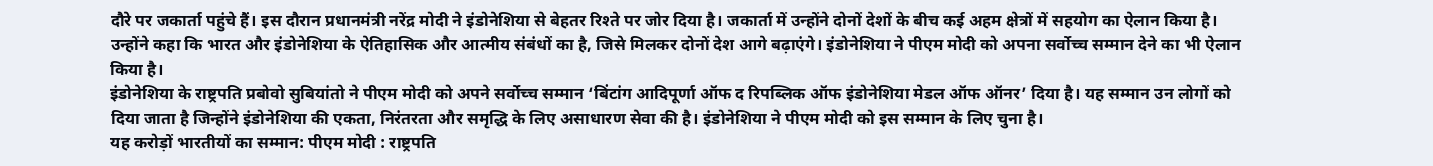दौरे पर जकार्ता पहुंचे हैं। इस दौरान प्रधानमंत्री नरेंद्र मोदी ने इंडोनेशिया से बेहतर रिश्ते पर जोर दिया है। जकार्ता में उन्होंने दोनों देशों के बीच कई अहम क्षेत्रों में सहयोग का ऐलान किया है। उन्होंने कहा कि भारत और इंडोनेशिया के ऐतिहासिक और आत्मीय संबंधों का है, जिसे मिलकर दोनों देश आगे बढ़ाएंगे। इंडोनेशिया ने पीएम मोदी को अपना सर्वोच्च सम्मान देने का भी ऐलान किया है।
इंडोनेशिया के राष्ट्रपति प्रबोवो सुबियांतो ने पीएम मोदी को अपने सर्वोच्च सम्मान ‘बिंटांग आदिपूर्णा ऑफ द रिपब्लिक ऑफ इंडोनेशिया मेडल ऑफ ऑनर’ दिया है। यह सम्मान उन लोगों को दिया जाता है जिन्होंने इंडोनेशिया की एकता, निरंतरता और समृद्धि के लिए असाधारण सेवा की है। इंडोनेशिया ने पीएम मोदी को इस सम्मान के लिए चुना है।
यह करोड़ों भारतीयों का सम्मान: पीएम मोदी : राष्ट्रपति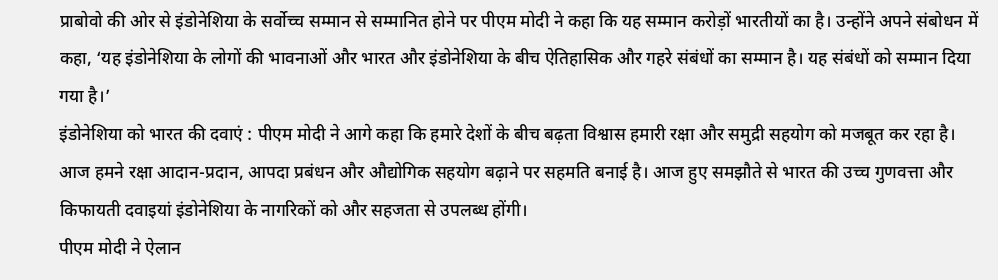प्राबोवो की ओर से इंडोनेशिया के सर्वोच्च सम्मान से सम्मानित होने पर पीएम मोदी ने कहा कि यह सम्मान करोड़ों भारतीयों का है। उन्होंने अपने संबोधन में कहा, ‘यह इंडोनेशिया के लोगों की भावनाओं और भारत और इंडोनेशिया के बीच ऐतिहासिक और गहरे संबंधों का सम्मान है। यह संबंधों को सम्मान दिया गया है।’
इंडोनेशिया को भारत की दवाएं : पीएम मोदी ने आगे कहा कि हमारे देशों के बीच बढ़ता विश्वास हमारी रक्षा और समुद्री सहयोग को मजबूत कर रहा है। आज हमने रक्षा आदान-प्रदान, आपदा प्रबंधन और औद्योगिक सहयोग बढ़ाने पर सहमति बनाई है। आज हुए समझौते से भारत की उच्च गुणवत्ता और किफायती दवाइयां इंडोनेशिया के नागरिकों को और सहजता से उपलब्ध होंगी।
पीएम मोदी ने ऐलान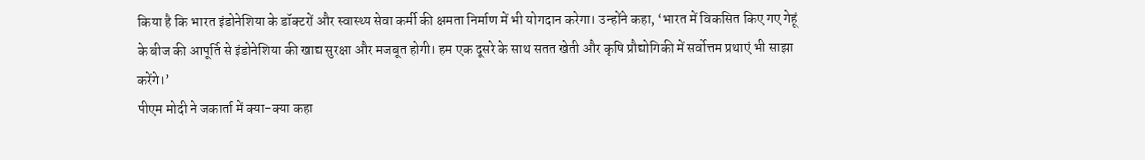किया है कि भारत इंडोनेशिया के डॉक्टरों और स्वास्थ्य सेवा कर्मी की क्षमता निर्माण में भी योगदान करेगा। उन्होंने कहा, ‘भारत में विकसित किए गए गेहूं के बीज की आपूर्ति से इंडोनेशिया की खाद्य सुरक्षा और मजबूत होगी। हम एक दूसरे के साथ सतत खेती और कृषि प्रौद्योगिकी में सर्वोत्तम प्रथाएं भी साझा करेंगे।’
पीएम मोदी ने जकार्ता में क्या-क्या कहा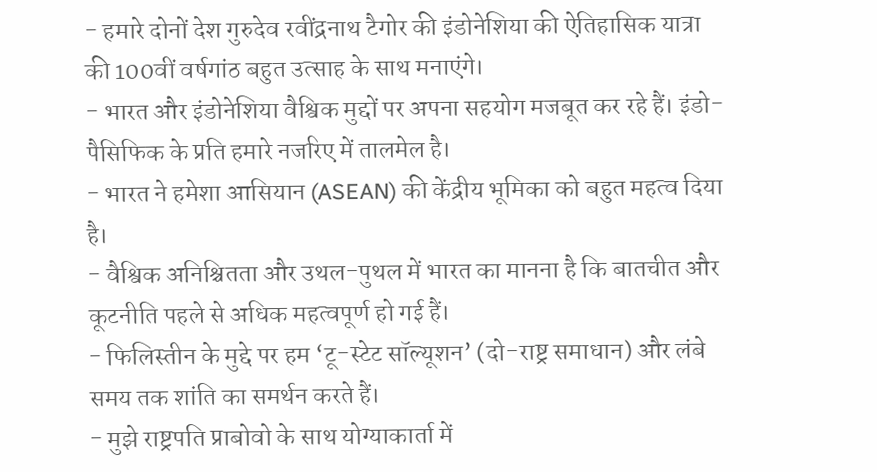- हमारे दोनों देश गुरुदेव रवींद्रनाथ टैगोर की इंडोनेशिया की ऐतिहासिक यात्रा की 100वीं वर्षगांठ बहुत उत्साह के साथ मनाएंगे।
- भारत और इंडोनेशिया वैश्विक मुद्दों पर अपना सहयोग मजबूत कर रहे हैं। इंडो-पैसिफिक के प्रति हमारे नजरिए में तालमेल है।
- भारत ने हमेशा आसियान (ASEAN) की केंद्रीय भूमिका को बहुत महत्व दिया है।
- वैश्विक अनिश्चितता और उथल-पुथल में भारत का मानना है कि बातचीत और कूटनीति पहले से अधिक महत्वपूर्ण हो गई हैं।
- फिलिस्तीन के मुद्दे पर हम ‘टू-स्टेट सॉल्यूशन’ (दो-राष्ट्र समाधान) और लंबे समय तक शांति का समर्थन करते हैं।
- मुझे राष्ट्रपति प्राबोवो के साथ योग्याकार्ता में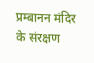प्रम्बानन मंदिर के संरक्षण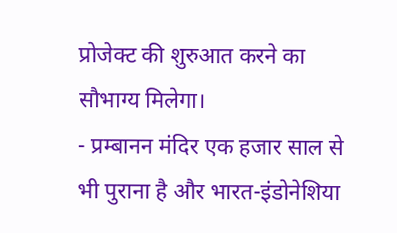प्रोजेक्ट की शुरुआत करने का सौभाग्य मिलेगा।
- प्रम्बानन मंदिर एक हजार साल से भी पुराना है और भारत-इंडोनेशिया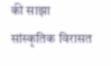की साझा सांस्कृतिक विरासत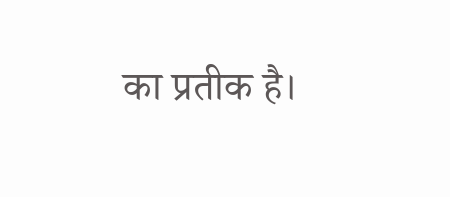का प्रतीक है।